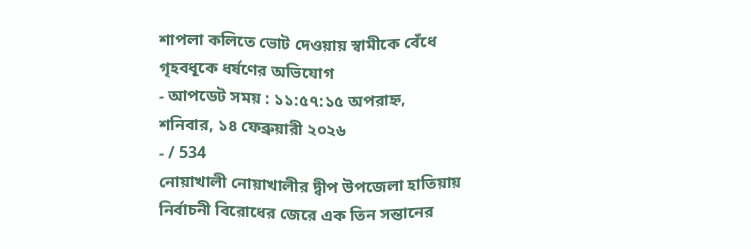শাপলা কলিতে ভোট দেওয়ায় স্বামীকে বেঁধে গৃহবধূকে ধর্ষণের অভিযোগ
- আপডেট সময় : ১১:৫৭:১৫ অপরাহ্ন, শনিবার, ১৪ ফেব্রুয়ারী ২০২৬
- / 534
নোয়াখালী নোয়াখালীর দ্বীপ উপজেলা হাতিয়ায় নির্বাচনী বিরোধের জেরে এক তিন সন্তানের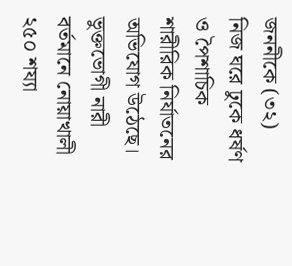জননীকে (৩২) নিজ ঘরে ঢুকে ধর্ষণ ও পৈশাচিক শারীরিক নির্যাতনের অভিযোগ উঠেছে। ভুক্তভোগী নারী বর্তমানে নোয়াখালী ২৫০ শয্যা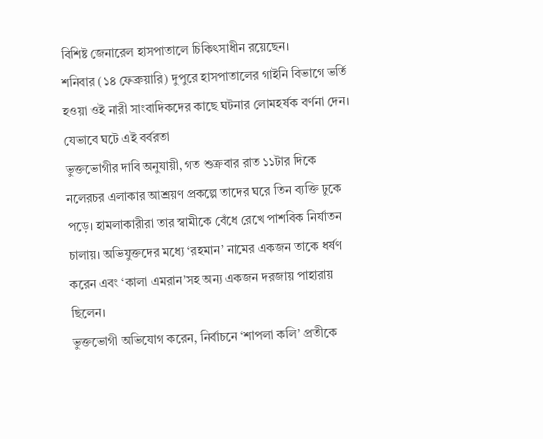বিশিষ্ট জেনারেল হাসপাতালে চিকিৎসাধীন রয়েছেন।
শনিবার (১৪ ফেব্রুয়ারি) দুপুরে হাসপাতালের গাইনি বিভাগে ভর্তি হওয়া ওই নারী সাংবাদিকদের কাছে ঘটনার লোমহর্ষক বর্ণনা দেন।
যেভাবে ঘটে এই বর্বরতা
ভুক্তভোগীর দাবি অনুযায়ী, গত শুক্রবার রাত ১১টার দিকে নলেরচর এলাকার আশ্রয়ণ প্রকল্পে তাদের ঘরে তিন ব্যক্তি ঢুকে পড়ে। হামলাকারীরা তার স্বামীকে বেঁধে রেখে পাশবিক নির্যাতন চালায়। অভিযুক্তদের মধ্যে ‘রহমান’ নামের একজন তাকে ধর্ষণ করেন এবং ‘কালা এমরান’সহ অন্য একজন দরজায় পাহারায় ছিলেন।
ভুক্তভোগী অভিযোগ করেন, নির্বাচনে ‘শাপলা কলি’ প্রতীকে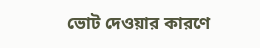ভোট দেওয়ার কারণে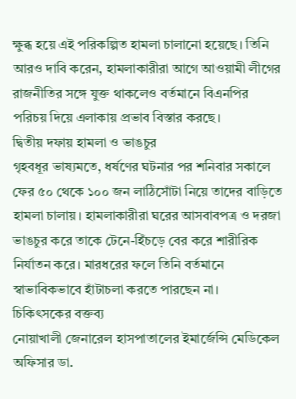ক্ষুব্ধ হয়ে এই পরিকল্পিত হামলা চালানো হয়েছে। তিনি আরও দাবি করেন, হামলাকারীরা আগে আওয়ামী লীগের রাজনীতির সঙ্গে যুক্ত থাকলেও বর্তমানে বিএনপির পরিচয় দিয়ে এলাকায় প্রভাব বিস্তার করছে।
দ্বিতীয় দফায় হামলা ও ভাঙচুর
গৃহবধূর ভাষ্যমতে, ধর্ষণের ঘটনার পর শনিবার সকালে ফের ৫০ থেকে ১০০ জন লাঠিসোঁটা নিয়ে তাদের বাড়িতে হামলা চালায়। হামলাকারীরা ঘরের আসবাবপত্র ও দরজা ভাঙচুর করে তাকে টেনে-হিঁচড়ে বের করে শারীরিক নির্যাতন করে। মারধরের ফলে তিনি বর্তমানে স্বাভাবিকভাবে হাঁটাচলা করতে পারছেন না।
চিকিৎসকের বক্তব্য
নোয়াখালী জেনারেল হাসপাতালের ইমার্জেন্সি মেডিকেল অফিসার ডা.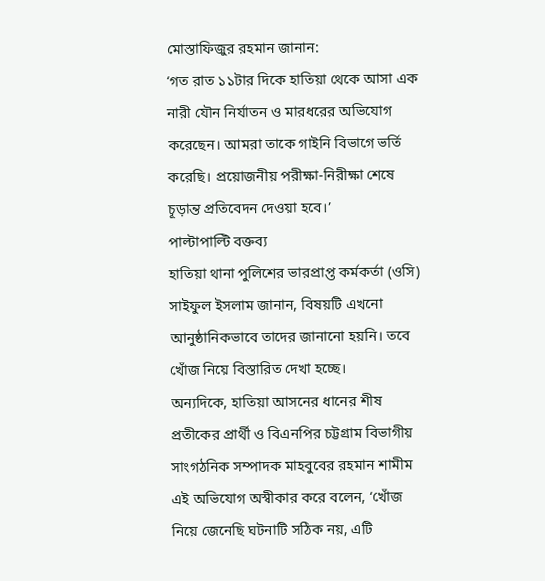মোস্তাফিজুর রহমান জানান:
‘গত রাত ১১টার দিকে হাতিয়া থেকে আসা এক নারী যৌন নির্যাতন ও মারধরের অভিযোগ করেছেন। আমরা তাকে গাইনি বিভাগে ভর্তি করেছি। প্রয়োজনীয় পরীক্ষা-নিরীক্ষা শেষে চূড়ান্ত প্রতিবেদন দেওয়া হবে।’
পাল্টাপাল্টি বক্তব্য
হাতিয়া থানা পুলিশের ভারপ্রাপ্ত কর্মকর্তা (ওসি) সাইফুল ইসলাম জানান, বিষয়টি এখনো আনুষ্ঠানিকভাবে তাদের জানানো হয়নি। তবে খোঁজ নিয়ে বিস্তারিত দেখা হচ্ছে।
অন্যদিকে, হাতিয়া আসনের ধানের শীষ প্রতীকের প্রার্থী ও বিএনপির চট্টগ্রাম বিভাগীয় সাংগঠনিক সম্পাদক মাহবুবের রহমান শামীম এই অভিযোগ অস্বীকার করে বলেন, ‘খোঁজ নিয়ে জেনেছি ঘটনাটি সঠিক নয়, এটি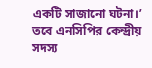একটি সাজানো ঘটনা।’ তবে এনসিপির কেন্দ্রীয় সদস্য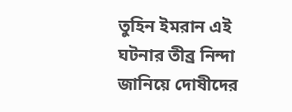তুহিন ইমরান এই ঘটনার তীব্র নিন্দা জানিয়ে দোষীদের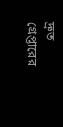দ্রুত গ্রেপ্তারের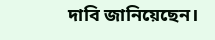দাবি জানিয়েছেন।